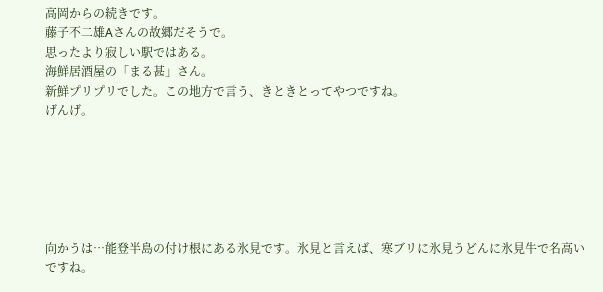高岡からの続きです。
藤子不二雄Aさんの故郷だそうで。
思ったより寂しい駅ではある。
海鮮居酒屋の「まる甚」さん。
新鮮プリプリでした。この地方で言う、きときとってやつですね。
げんげ。






向かうは…能登半島の付け根にある氷見です。氷見と言えば、寒ブリに氷見うどんに氷見牛で名高いですね。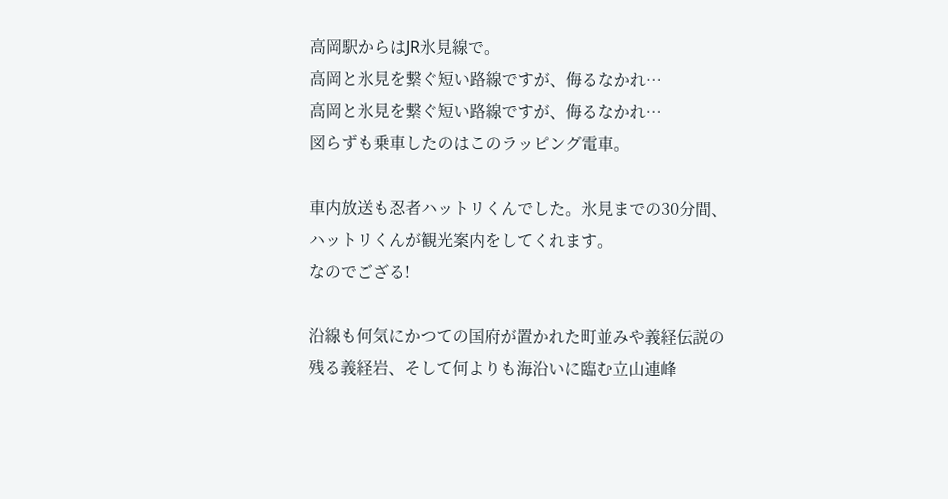高岡駅からはJR氷見線で。
高岡と氷見を繋ぐ短い路線ですが、侮るなかれ…
高岡と氷見を繋ぐ短い路線ですが、侮るなかれ…
図らずも乗車したのはこのラッピング電車。

車内放送も忍者ハットリくんでした。氷見までの30分間、ハットリくんが観光案内をしてくれます。
なのでござる!

沿線も何気にかつての国府が置かれた町並みや義経伝説の残る義経岩、そして何よりも海沿いに臨む立山連峰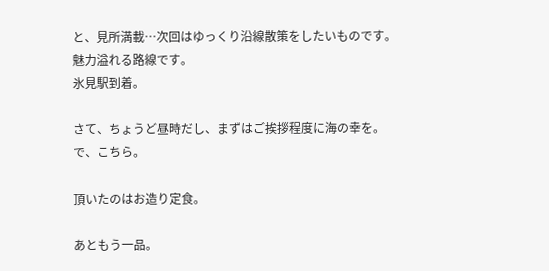と、見所満載…次回はゆっくり沿線散策をしたいものです。
魅力溢れる路線です。
氷見駅到着。

さて、ちょうど昼時だし、まずはご挨拶程度に海の幸を。
で、こちら。

頂いたのはお造り定食。

あともう一品。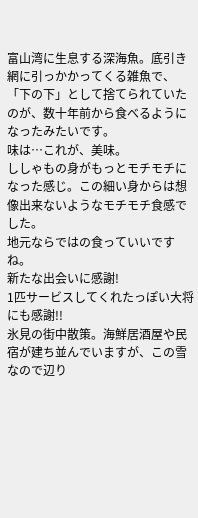富山湾に生息する深海魚。底引き網に引っかかってくる雑魚で、「下の下」として捨てられていたのが、数十年前から食べるようになったみたいです。
味は…これが、美味。
ししゃもの身がもっとモチモチになった感じ。この細い身からは想像出来ないようなモチモチ食感でした。
地元ならではの食っていいですね。
新たな出会いに感謝!
1匹サービスしてくれたっぽい大将にも感謝!!
氷見の街中散策。海鮮居酒屋や民宿が建ち並んでいますが、この雪なので辺り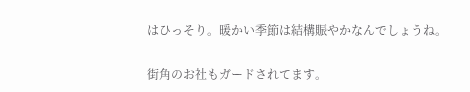はひっそり。暖かい季節は結構賑やかなんでしょうね。

街角のお社もガードされてます。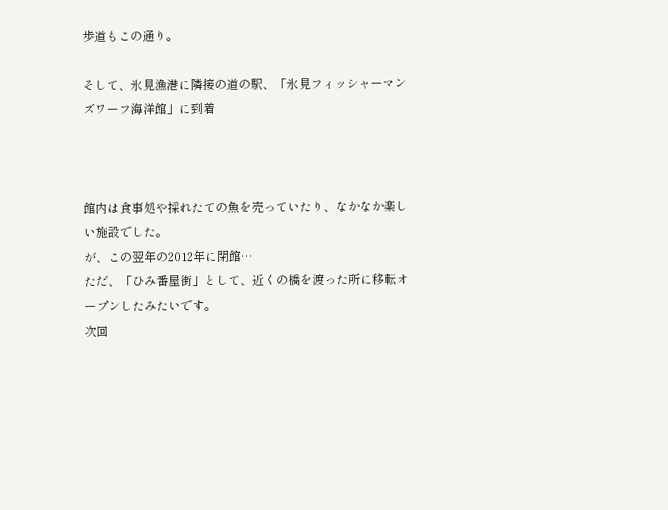歩道もこの通り。

そして、氷見漁港に隣接の道の駅、「氷見フィッシャーマンズワーフ海洋館」に到着



館内は食事処や採れたての魚を売っていたり、なかなか楽しい施設でした。
が、この翌年の2012年に閉館…
ただ、「ひみ番屋街」として、近くの橋を渡った所に移転オープンしたみたいです。
次回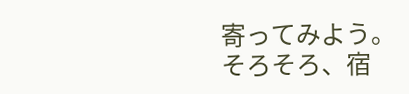寄ってみよう。
そろそろ、宿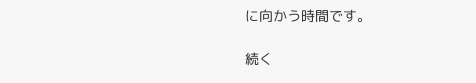に向かう時間です。

続く